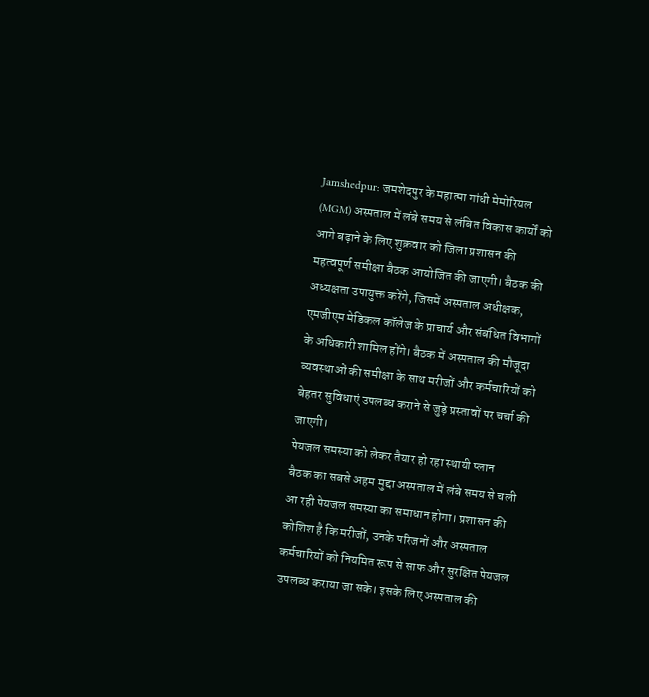Jamshedpur: जमशेदपुर के महात्मा गांधी मेमोरियल (MGM) अस्पताल में लंबे समय से लंबित विकास कार्यों को आगे बढ़ाने के लिए शुक्रवार को जिला प्रशासन की महत्वपूर्ण समीक्षा बैठक आयोजित की जाएगी। बैठक की अध्यक्षता उपायुक्त करेंगे, जिसमें अस्पताल अधीक्षक, एमजीएम मेडिकल कॉलेज के प्राचार्य और संबंधित विभागों के अधिकारी शामिल होंगे। बैठक में अस्पताल की मौजूदा व्यवस्थाओं की समीक्षा के साथ मरीजों और कर्मचारियों को बेहतर सुविधाएं उपलब्ध कराने से जुड़े प्रस्तावों पर चर्चा की जाएगी।
पेयजल समस्या को लेकर तैयार हो रहा स्थायी प्लान
बैठक का सबसे अहम मुद्दा अस्पताल में लंबे समय से चली आ रही पेयजल समस्या का समाधान होगा। प्रशासन की कोशिश है कि मरीजों, उनके परिजनों और अस्पताल कर्मचारियों को नियमित रूप से साफ और सुरक्षित पेयजल उपलब्ध कराया जा सके। इसके लिए अस्पताल की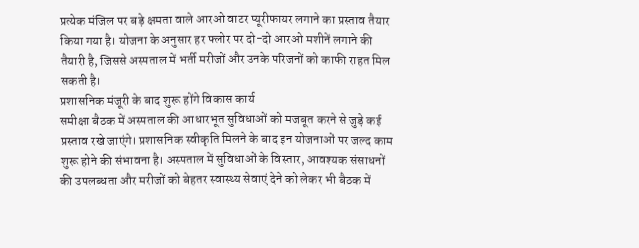प्रत्येक मंजिल पर बड़े क्षमता वाले आरओ वाटर प्यूरीफायर लगाने का प्रस्ताव तैयार किया गया है। योजना के अनुसार हर फ्लोर पर दो-दो आरओ मशीनें लगाने की तैयारी है, जिससे अस्पताल में भर्ती मरीजों और उनके परिजनों को काफी राहत मिल सकती है।
प्रशासनिक मंजूरी के बाद शुरू होंगे विकास कार्य
समीक्षा बैठक में अस्पताल की आधारभूत सुविधाओं को मजबूत करने से जुड़े कई प्रस्ताव रखे जाएंगे। प्रशासनिक स्वीकृति मिलने के बाद इन योजनाओं पर जल्द काम शुरू होने की संभावना है। अस्पताल में सुविधाओं के विस्तार, आवश्यक संसाधनों की उपलब्धता और मरीजों को बेहतर स्वास्थ्य सेवाएं देने को लेकर भी बैठक में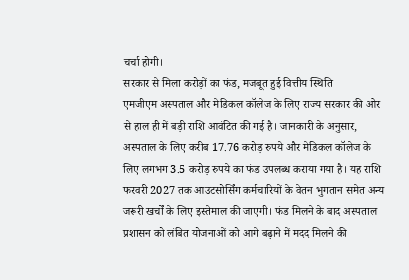चर्चा होगी।
सरकार से मिला करोड़ों का फंड, मजबूत हुई वित्तीय स्थिति
एमजीएम अस्पताल और मेडिकल कॉलेज के लिए राज्य सरकार की ओर से हाल ही में बड़ी राशि आवंटित की गई है। जानकारी के अनुसार, अस्पताल के लिए करीब 17.76 करोड़ रुपये और मेडिकल कॉलेज के लिए लगभग 3.5 करोड़ रुपये का फंड उपलब्ध कराया गया है। यह राशि फरवरी 2027 तक आउटसोर्सिंग कर्मचारियों के वेतन भुगतान समेत अन्य जरूरी खर्चों के लिए इस्तेमाल की जाएगी। फंड मिलने के बाद अस्पताल प्रशासन को लंबित योजनाओं को आगे बढ़ाने में मदद मिलने की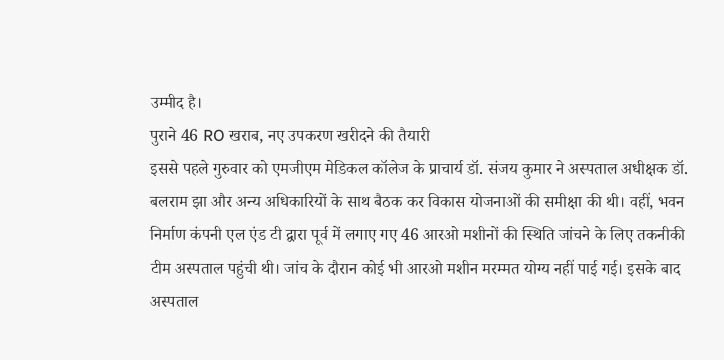उम्मीद है।
पुराने 46 RO खराब, नए उपकरण खरीदने की तैयारी
इससे पहले गुरुवार को एमजीएम मेडिकल कॉलेज के प्राचार्य डॉ. संजय कुमार ने अस्पताल अधीक्षक डॉ. बलराम झा और अन्य अधिकारियों के साथ बैठक कर विकास योजनाओं की समीक्षा की थी। वहीं, भवन निर्माण कंपनी एल एंड टी द्वारा पूर्व में लगाए गए 46 आरओ मशीनों की स्थिति जांचने के लिए तकनीकी टीम अस्पताल पहुंची थी। जांच के दौरान कोई भी आरओ मशीन मरम्मत योग्य नहीं पाई गई। इसके बाद अस्पताल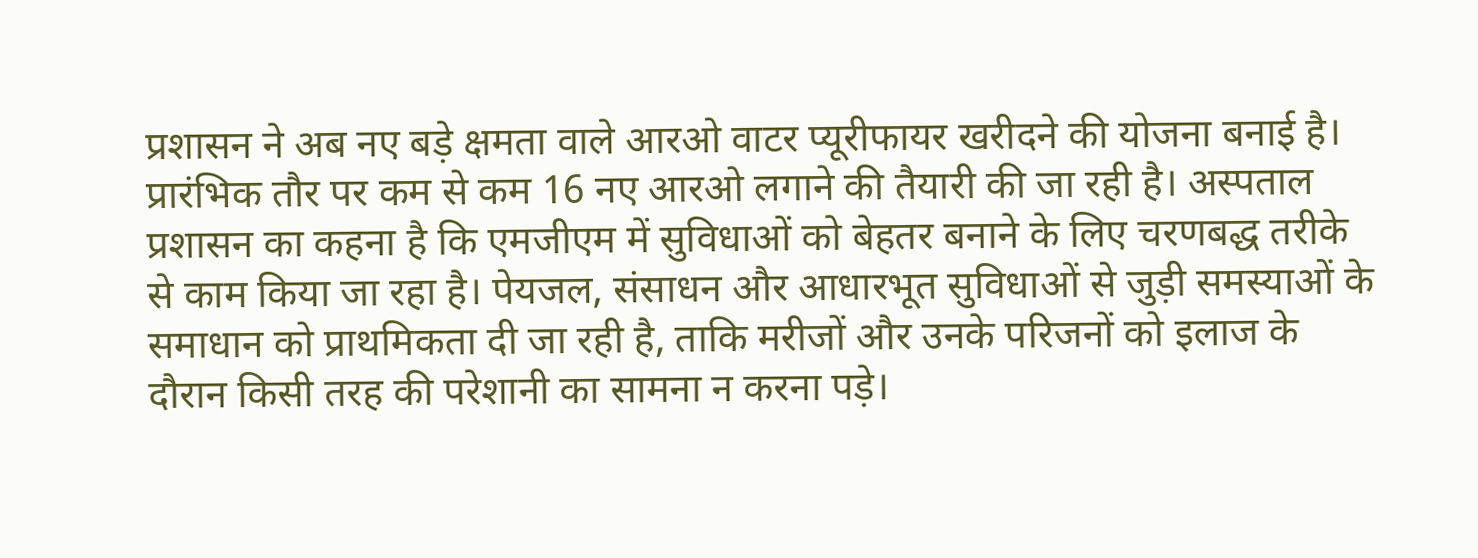प्रशासन ने अब नए बड़े क्षमता वाले आरओ वाटर प्यूरीफायर खरीदने की योजना बनाई है। प्रारंभिक तौर पर कम से कम 16 नए आरओ लगाने की तैयारी की जा रही है। अस्पताल प्रशासन का कहना है कि एमजीएम में सुविधाओं को बेहतर बनाने के लिए चरणबद्ध तरीके से काम किया जा रहा है। पेयजल, संसाधन और आधारभूत सुविधाओं से जुड़ी समस्याओं के समाधान को प्राथमिकता दी जा रही है, ताकि मरीजों और उनके परिजनों को इलाज के दौरान किसी तरह की परेशानी का सामना न करना पड़े।